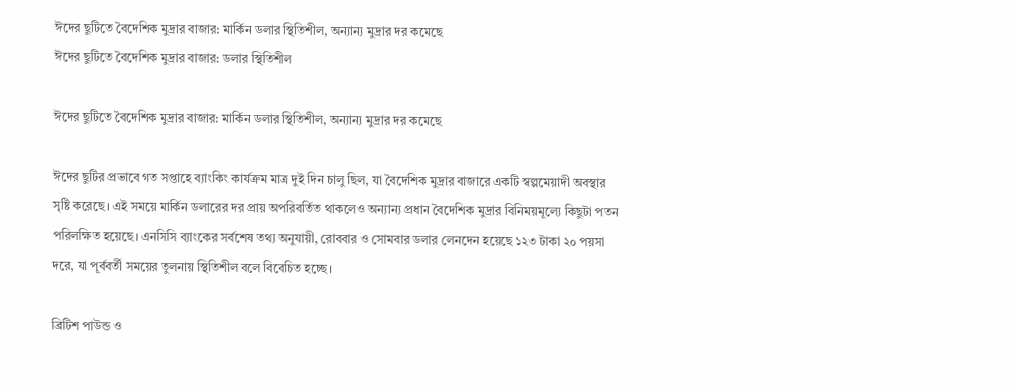ঈদের ছুটিতে বৈদেশিক মুদ্রার বাজার: মার্কিন ডলার স্থিতিশীল, অন্যান্য মুদ্রার দর কমেছে
ঈদের ছুটিতে বৈদেশিক মুদ্রার বাজার: ডলার স্থিতিশীল

ঈদের ছুটিতে বৈদেশিক মুদ্রার বাজার: মার্কিন ডলার স্থিতিশীল, অন্যান্য মুদ্রার দর কমেছে

ঈদের ছুটির প্রভাবে গত সপ্তাহে ব্যাংকিং কার্যক্রম মাত্র দুই দিন চালু ছিল, যা বৈদেশিক মুদ্রার বাজারে একটি স্বল্পমেয়াদী অবস্থার সৃষ্টি করেছে। এই সময়ে মার্কিন ডলারের দর প্রায় অপরিবর্তিত থাকলেও অন্যান্য প্রধান বৈদেশিক মুদ্রার বিনিময়মূল্যে কিছুটা পতন পরিলক্ষিত হয়েছে। এনসিসি ব্যাংকের সর্বশেষ তথ্য অনুযায়ী, রোববার ও সোমবার ডলার লেনদেন হয়েছে ১২৩ টাকা ২০ পয়সা দরে, যা পূর্ববর্তী সময়ের তুলনায় স্থিতিশীল বলে বিবেচিত হচ্ছে।

ব্রিটিশ পাউন্ড ও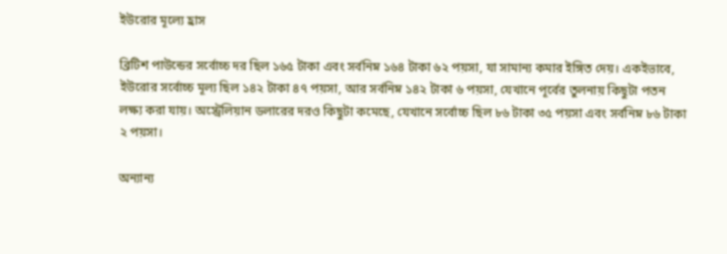ইউরোর মূল্যে হ্রাস

ব্রিটিশ পাউন্ডের সর্বোচ্চ দর ছিল ১৬৫ টাকা এবং সর্বনিম্ন ১৬৪ টাকা ৬২ পয়সা, যা সামান্য কমার ইঙ্গিত দেয়। একইভাবে, ইউরোর সর্বোচ্চ মূল্য ছিল ১৪২ টাকা ৪৭ পয়সা, আর সর্বনিম্ন ১৪২ টাকা ৬ পয়সা, যেখানে পূর্বের তুলনায় কিছুটা পতন লক্ষ্য করা যায়। অস্ট্রেলিয়ান ডলারের দরও কিছুটা কমেছে, যেখানে সর্বোচ্চ ছিল ৮৬ টাকা ৩৫ পয়সা এবং সর্বনিম্ন ৮৬ টাকা ২ পয়সা।

অন্যান্য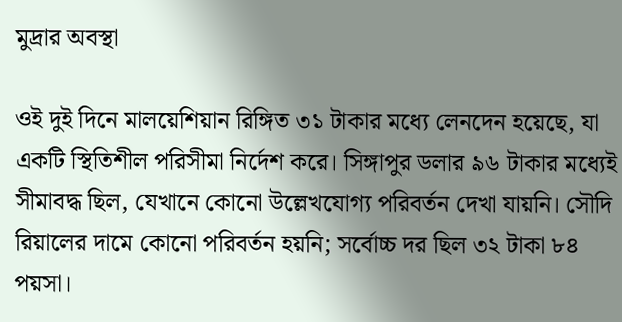মুদ্রার অবস্থা

ওই দুই দিনে মালয়েশিয়ান রিঙ্গিত ৩১ টাকার মধ্যে লেনদেন হয়েছে, যা একটি স্থিতিশীল পরিসীমা নির্দেশ করে। সিঙ্গাপুর ডলার ৯৬ টাকার মধ্যেই সীমাবদ্ধ ছিল, যেখানে কোনো উল্লেখযোগ্য পরিবর্তন দেখা যায়নি। সৌদি রিয়ালের দামে কোনো পরিবর্তন হয়নি; সর্বোচ্চ দর ছিল ৩২ টাকা ৮৪ পয়সা।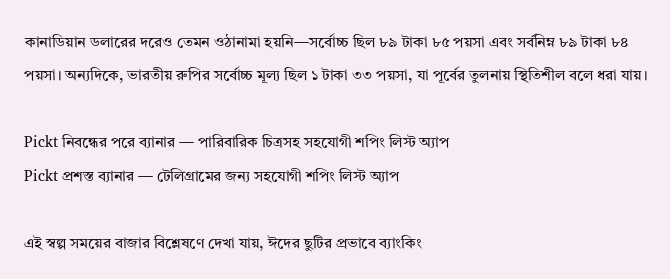কানাডিয়ান ডলারের দরেও তেমন ওঠানামা হয়নি—সর্বোচ্চ ছিল ৮৯ টাকা ৮৫ পয়সা এবং সর্বনিম্ন ৮৯ টাকা ৮৪ পয়সা। অন্যদিকে, ভারতীয় রুপির সর্বোচ্চ মূল্য ছিল ১ টাকা ৩৩ পয়সা, যা পূর্বের তুলনায় স্থিতিশীল বলে ধরা যায়।

Pickt নিবন্ধের পরে ব্যানার — পারিবারিক চিত্রসহ সহযোগী শপিং লিস্ট অ্যাপ
Pickt প্রশস্ত ব্যানার — টেলিগ্রামের জন্য সহযোগী শপিং লিস্ট অ্যাপ

এই স্বল্প সময়ের বাজার বিশ্লেষণে দেখা যায়, ঈদের ছুটির প্রভাবে ব্যাংকিং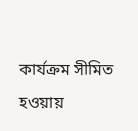কার্যক্রম সীমিত হওয়ায়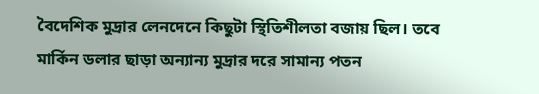বৈদেশিক মুদ্রার লেনদেনে কিছুটা স্থিতিশীলতা বজায় ছিল। তবে মার্কিন ডলার ছাড়া অন্যান্য মুদ্রার দরে সামান্য পতন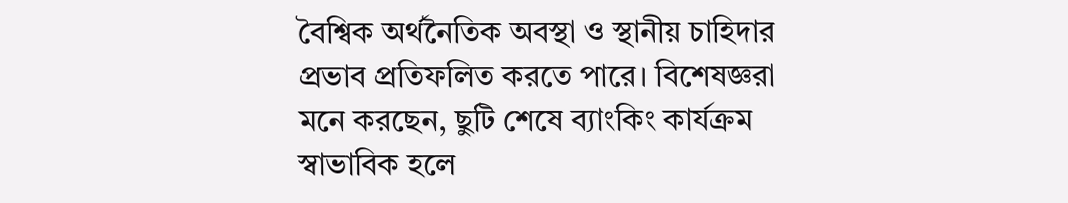বৈশ্বিক অর্থনৈতিক অবস্থা ও স্থানীয় চাহিদার প্রভাব প্রতিফলিত করতে পারে। বিশেষজ্ঞরা মনে করছেন, ছুটি শেষে ব্যাংকিং কার্যক্রম স্বাভাবিক হলে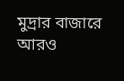মুদ্রার বাজারে আরও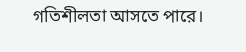গতিশীলতা আসতে পারে।